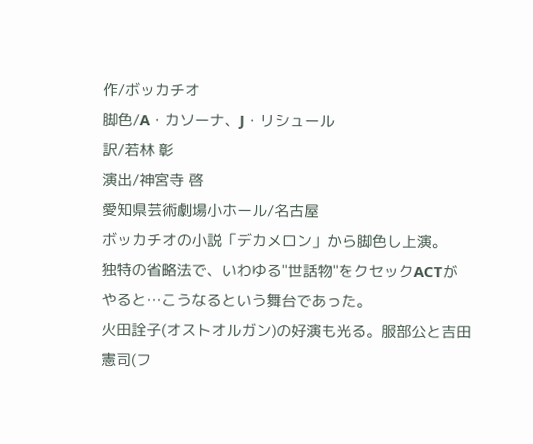作/ボッカチオ
脚色/A・カソーナ、J・リシュール
訳/若林 彰
演出/神宮寺 啓
愛知県芸術劇場小ホール/名古屋
ボッカチオの小説「デカメロン」から脚色し上演。
独特の省略法で、いわゆる"世話物"をクセックACTがやると…こうなるという舞台であった。
火田詮子(オストオルガン)の好演も光る。服部公と吉田憲司(フ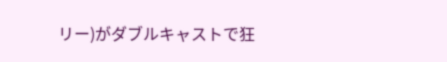リー)がダブルキャストで狂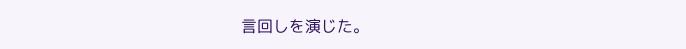言回しを演じた。